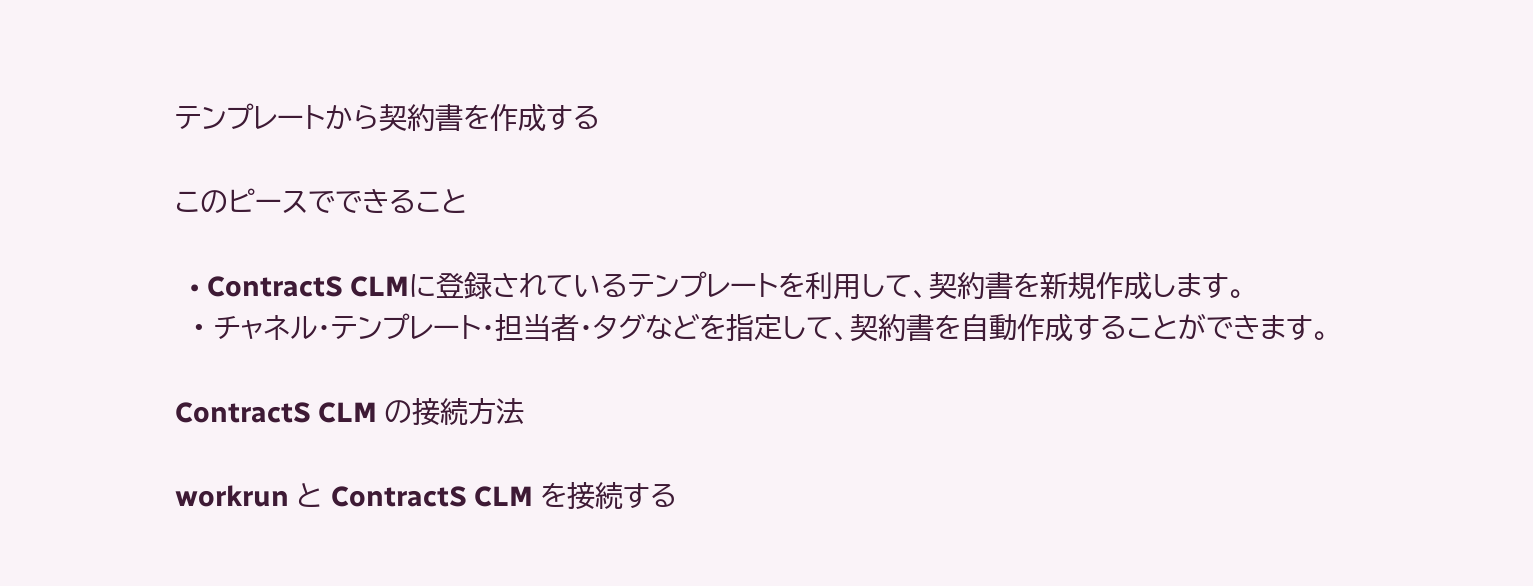テンプレートから契約書を作成する

このピースでできること

  • ContractS CLMに登録されているテンプレートを利用して、契約書を新規作成します。
  • チャネル・テンプレート・担当者・タグなどを指定して、契約書を自動作成することができます。

ContractS CLM の接続方法

workrun と ContractS CLM を接続する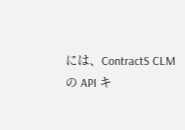には、ContractS CLM の API キ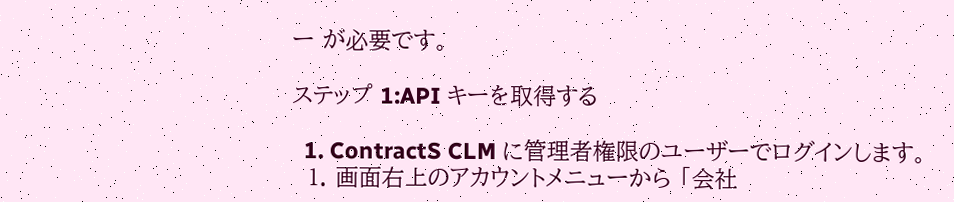ー が必要です。

ステップ 1:API キーを取得する

  1. ContractS CLM に管理者権限のユーザーでログインします。
  1. 画面右上のアカウントメニューから 「会社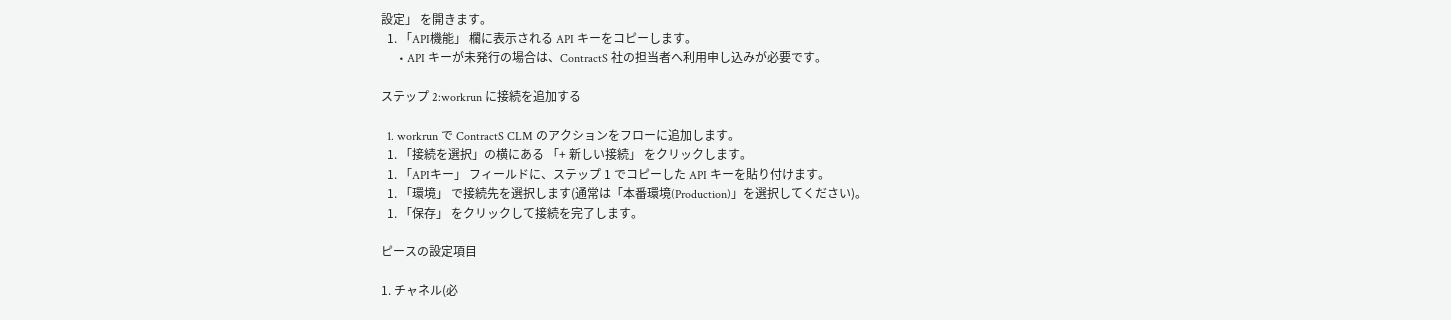設定」 を開きます。
  1. 「API機能」 欄に表示される API キーをコピーします。
      • API キーが未発行の場合は、ContractS 社の担当者へ利用申し込みが必要です。

ステップ 2:workrun に接続を追加する

  1. workrun で ContractS CLM のアクションをフローに追加します。
  1. 「接続を選択」の横にある 「+ 新しい接続」 をクリックします。
  1. 「APIキー」 フィールドに、ステップ 1 でコピーした API キーを貼り付けます。
  1. 「環境」 で接続先を選択します(通常は「本番環境(Production)」を選択してください)。
  1. 「保存」 をクリックして接続を完了します。

ピースの設定項目

1. チャネル(必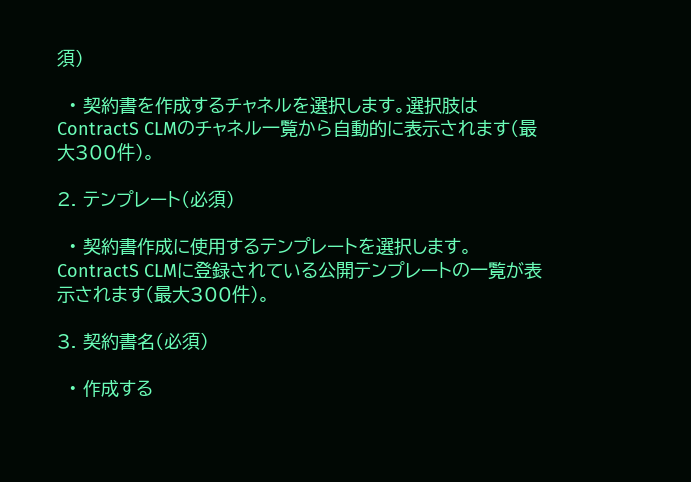須)

  • 契約書を作成するチャネルを選択します。選択肢はContractS CLMのチャネル一覧から自動的に表示されます(最大300件)。

2. テンプレート(必須)

  • 契約書作成に使用するテンプレートを選択します。ContractS CLMに登録されている公開テンプレートの一覧が表示されます(最大300件)。

3. 契約書名(必須)

  • 作成する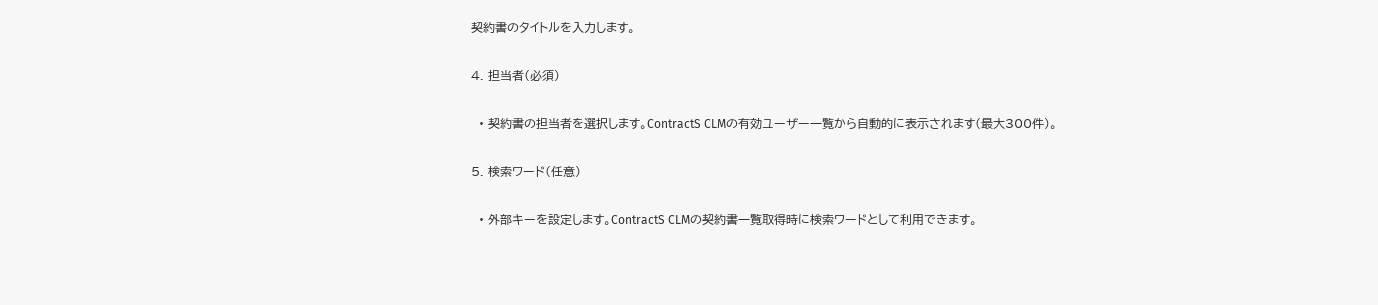契約書のタイトルを入力します。

4. 担当者(必須)

  • 契約書の担当者を選択します。ContractS CLMの有効ユーザー一覧から自動的に表示されます(最大300件)。

5. 検索ワード(任意)

  • 外部キーを設定します。ContractS CLMの契約書一覧取得時に検索ワードとして利用できます。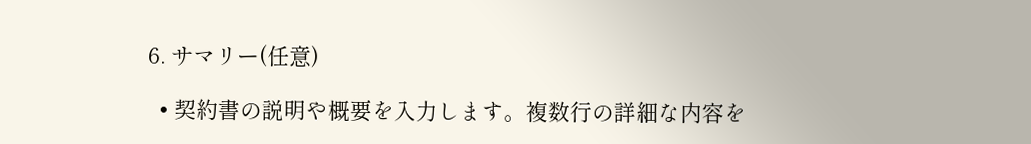6. サマリー(任意)

  • 契約書の説明や概要を入力します。複数行の詳細な内容を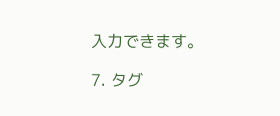入力できます。

7. タグ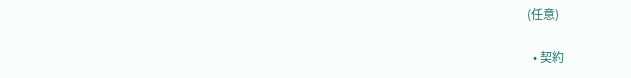(任意)

  • 契約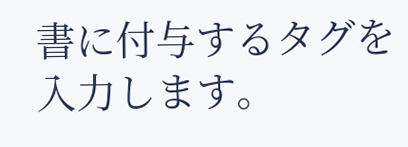書に付与するタグを入力します。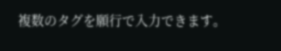複数のタグを願行で入力できます。